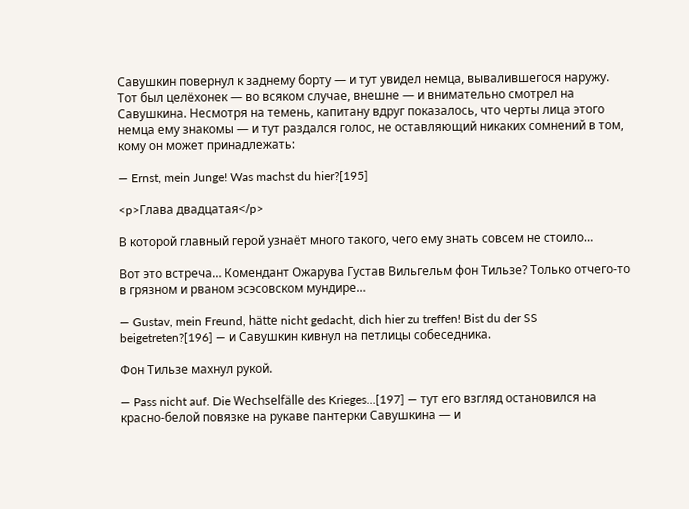Савушкин повернул к заднему борту — и тут увидел немца, вывалившегося наружу. Тот был целёхонек — во всяком случае, внешне — и внимательно смотрел на Савушкина. Несмотря на темень, капитану вдруг показалось, что черты лица этого немца ему знакомы — и тут раздался голос, не оставляющий никаких сомнений в том, кому он может принадлежать:

— Ernst, mein Junge! Was machst du hier?[195]

<p>Глава двадцатая</p>

В которой главный герой узнаёт много такого, чего ему знать совсем не стоило…

Вот это встреча… Комендант Ожарува Густав Вильгельм фон Тильзе? Только отчего-то в грязном и рваном эсэсовском мундире…

— Gustav, mein Freund, hätte nicht gedacht, dich hier zu treffen! Bist du der SS beigetreten?[196] — и Савушкин кивнул на петлицы собеседника.

Фон Тильзе махнул рукой.

— Pass nicht auf. Die Wechselfälle des Krieges…[197] — тут его взгляд остановился на красно-белой повязке на рукаве пантерки Савушкина — и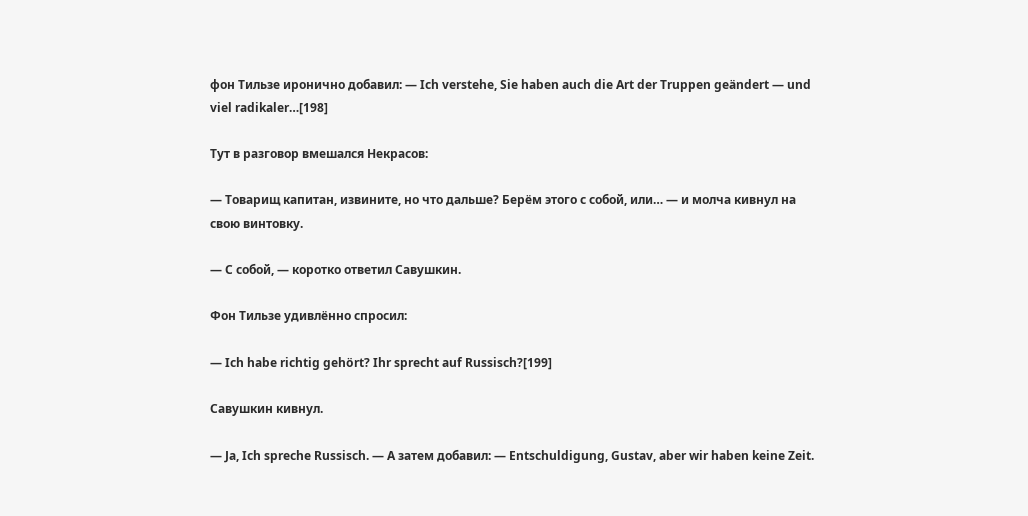фон Тильзе иронично добавил: — Ich verstehe, Sie haben auch die Art der Truppen geändert — und viel radikaler…[198]

Тут в разговор вмешался Некрасов:

— Товарищ капитан, извините, но что дальше? Берём этого с собой, или… — и молча кивнул на свою винтовку.

— С собой, — коротко ответил Савушкин.

Фон Тильзе удивлённо спросил:

— Ich habe richtig gehört? Ihr sprecht auf Russisch?[199]

Савушкин кивнул.

— Ja, Ich spreche Russisch. — А затем добавил: — Entschuldigung, Gustav, aber wir haben keine Zeit.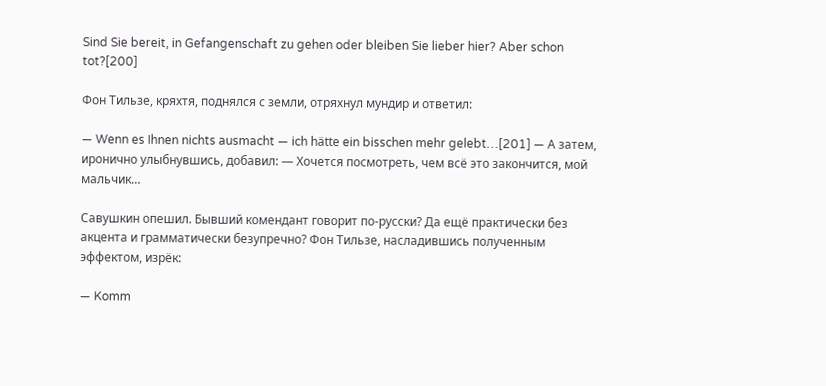Sind Sie bereit, in Gefangenschaft zu gehen oder bleiben Sie lieber hier? Aber schon tot?[200]

Фон Тильзе, кряхтя, поднялся с земли, отряхнул мундир и ответил:

— Wenn es Ihnen nichts ausmacht — ich hätte ein bisschen mehr gelebt…[201] — А затем, иронично улыбнувшись, добавил: — Хочется посмотреть, чем всё это закончится, мой мальчик…

Савушкин опешил. Бывший комендант говорит по-русски? Да ещё практически без акцента и грамматически безупречно? Фон Тильзе, насладившись полученным эффектом, изрёк:

— Komm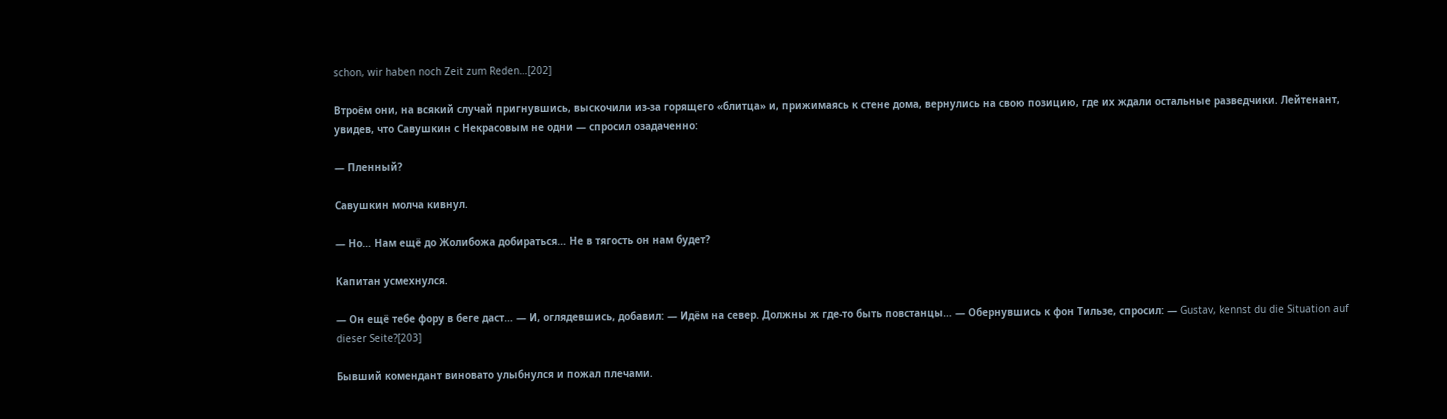schon, wir haben noch Zeit zum Reden…[202]

Втроём они, на всякий случай пригнувшись, выскочили из-за горящего «блитца» и, прижимаясь к стене дома, вернулись на свою позицию, где их ждали остальные разведчики. Лейтенант, увидев, что Савушкин с Некрасовым не одни — спросил озадаченно:

— Пленный?

Савушкин молча кивнул.

— Но… Нам ещё до Жолибожа добираться… Не в тягость он нам будет?

Капитан усмехнулся.

— Он ещё тебе фору в беге даст… — И, оглядевшись, добавил: — Идём на север. Должны ж где-то быть повстанцы… — Обернувшись к фон Тильзе, спросил: — Gustav, kennst du die Situation auf dieser Seite?[203]

Бывший комендант виновато улыбнулся и пожал плечами.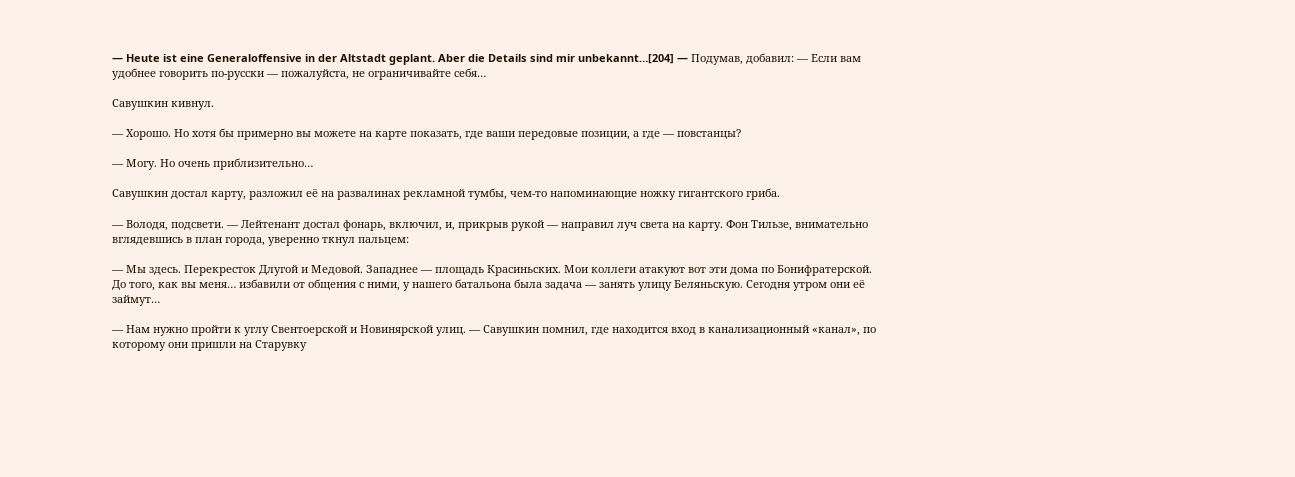— Heute ist eine Generaloffensive in der Altstadt geplant. Aber die Details sind mir unbekannt…[204] — Подумав, добавил: — Если вам удобнее говорить по-русски — пожалуйста, не ограничивайте себя…

Савушкин кивнул.

— Хорошо. Но хотя бы примерно вы можете на карте показать, где ваши передовые позиции, а где — повстанцы?

— Могу. Но очень приблизительно…

Савушкин достал карту, разложил её на развалинах рекламной тумбы, чем-то напоминающие ножку гигантского гриба.

— Володя, подсвети. — Лейтенант достал фонарь, включил, и, прикрыв рукой — направил луч света на карту. Фон Тильзе, внимательно вглядевшись в план города, уверенно ткнул пальцем:

— Мы здесь. Перекресток Длугой и Медовой. Западнее — площадь Красиньских. Мои коллеги атакуют вот эти дома по Бонифратерской. До того, как вы меня… избавили от общения с ними, у нашего батальона была задача — занять улицу Беляньскую. Сегодня утром они её займут…

— Нам нужно пройти к углу Свентоерской и Новинярской улиц. — Савушкин помнил, где находится вход в канализационный «канал», по которому они пришли на Старувку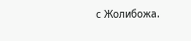с Жолибожа.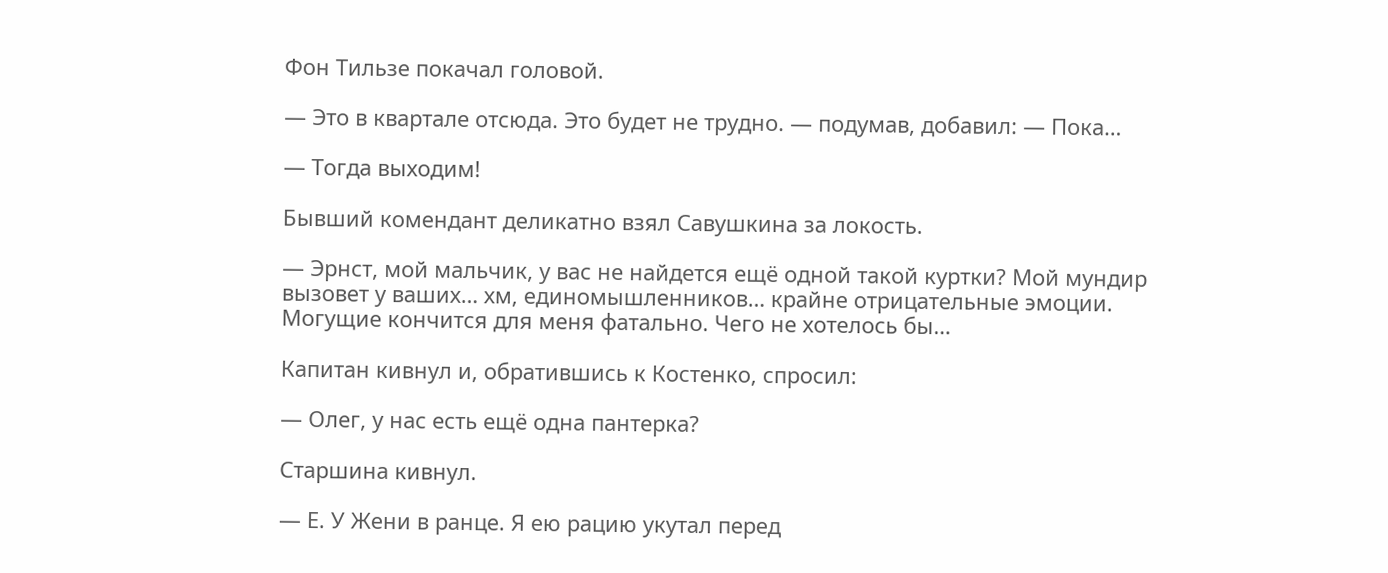Фон Тильзе покачал головой.

— Это в квартале отсюда. Это будет не трудно. — подумав, добавил: — Пока…

— Тогда выходим!

Бывший комендант деликатно взял Савушкина за локость.

— Эрнст, мой мальчик, у вас не найдется ещё одной такой куртки? Мой мундир вызовет у ваших… хм, единомышленников… крайне отрицательные эмоции. Могущие кончится для меня фатально. Чего не хотелось бы…

Капитан кивнул и, обратившись к Костенко, спросил:

— Олег, у нас есть ещё одна пантерка?

Старшина кивнул.

— Е. У Жени в ранце. Я ею рацию укутал перед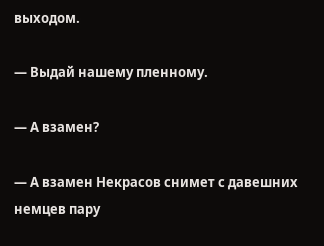выходом.

— Выдай нашему пленному.

— А взамен?

— А взамен Некрасов снимет с давешних немцев пару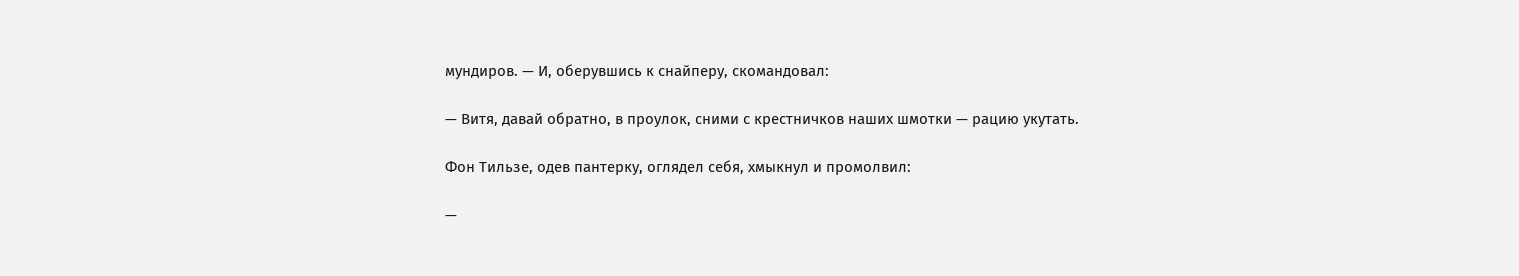мундиров. — И, оберувшись к снайперу, скомандовал:

— Витя, давай обратно, в проулок, сними с крестничков наших шмотки — рацию укутать.

Фон Тильзе, одев пантерку, оглядел себя, хмыкнул и промолвил:

—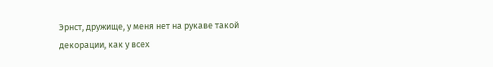Эрнст, дружище, у меня нет на рукаве такой декорации, как у всех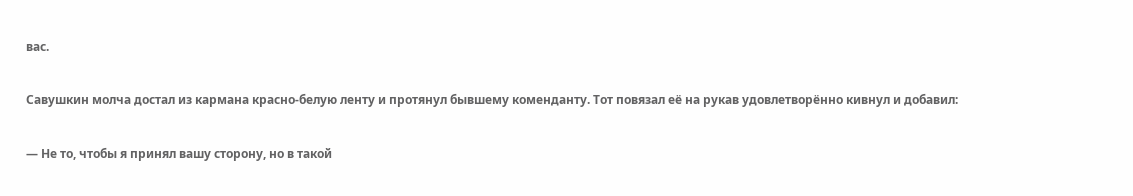вас.

Савушкин молча достал из кармана красно-белую ленту и протянул бывшему коменданту. Тот повязал её на рукав удовлетворённо кивнул и добавил:

— Не то, чтобы я принял вашу сторону, но в такой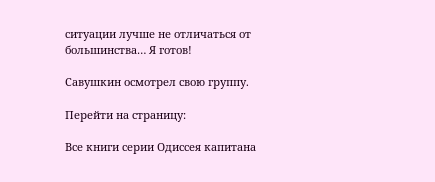ситуации лучше не отличаться от большинства… Я готов!

Савушкин осмотрел свою группу.

Перейти на страницу:

Все книги серии Одиссея капитана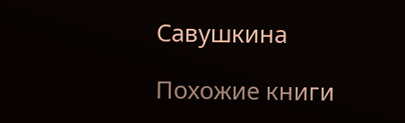Савушкина

Похожие книги